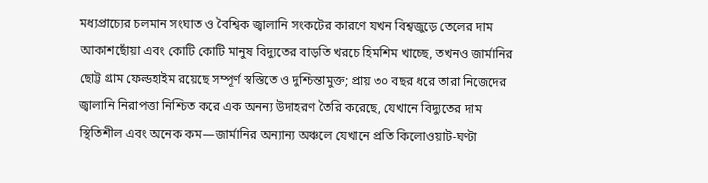মধ্যপ্রাচ্যের চলমান সংঘাত ও বৈশ্বিক জ্বালানি সংকটের কারণে যখন বিশ্বজুড়ে তেলের দাম আকাশছোঁয়া এবং কোটি কোটি মানুষ বিদ্যুতের বাড়তি খরচে হিমশিম খাচ্ছে, তখনও জার্মানির ছোট্ট গ্রাম ফেল্ডহাইম রয়েছে সম্পূর্ণ স্বস্তিতে ও দুশ্চিন্তামুক্ত; প্রায় ৩০ বছর ধরে তারা নিজেদের জ্বালানি নিরাপত্তা নিশ্চিত করে এক অনন্য উদাহরণ তৈরি করেছে, যেখানে বিদ্যুতের দাম স্থিতিশীল এবং অনেক কম—জার্মানির অন্যান্য অঞ্চলে যেখানে প্রতি কিলোওয়াট-ঘণ্টা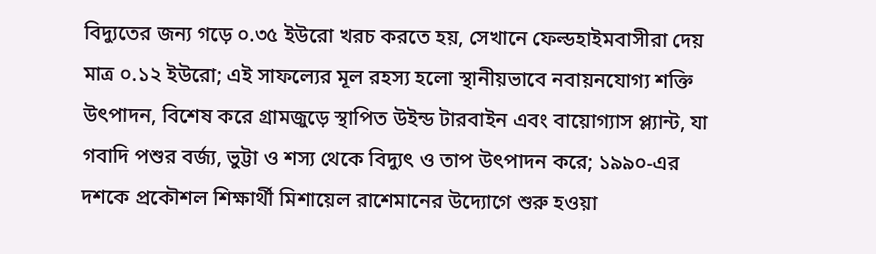বিদ্যুতের জন্য গড়ে ০.৩৫ ইউরো খরচ করতে হয়, সেখানে ফেল্ডহাইমবাসীরা দেয় মাত্র ০.১২ ইউরো; এই সাফল্যের মূল রহস্য হলো স্থানীয়ভাবে নবায়নযোগ্য শক্তি উৎপাদন, বিশেষ করে গ্রামজুড়ে স্থাপিত উইন্ড টারবাইন এবং বায়োগ্যাস প্ল্যান্ট, যা গবাদি পশুর বর্জ্য, ভুট্টা ও শস্য থেকে বিদ্যুৎ ও তাপ উৎপাদন করে; ১৯৯০-এর দশকে প্রকৌশল শিক্ষার্থী মিশায়েল রাশেমানের উদ্যোগে শুরু হওয়া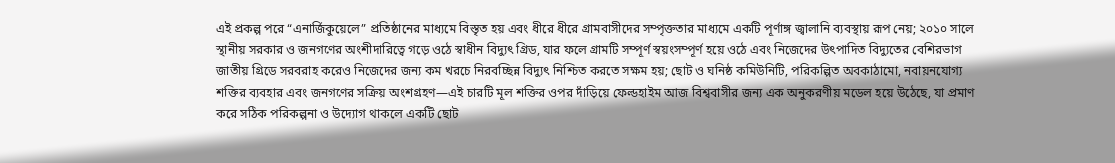এই প্রকল্প পরে “এনার্জিকুয়েলে” প্রতিষ্ঠানের মাধ্যমে বিস্তৃত হয় এবং ধীরে ধীরে গ্রামবাসীদের সম্পৃক্ততার মাধ্যমে একটি পূর্ণাঙ্গ জ্বালানি ব্যবস্থায় রূপ নেয়; ২০১০ সালে স্থানীয় সরকার ও জনগণের অংশীদারিত্বে গড়ে ওঠে স্বাধীন বিদ্যুৎ গ্রিড, যার ফলে গ্রামটি সম্পূর্ণ স্বয়ংসম্পূর্ণ হয়ে ওঠে এবং নিজেদের উৎপাদিত বিদ্যুতের বেশিরভাগ জাতীয় গ্রিডে সরবরাহ করেও নিজেদের জন্য কম খরচে নিরবচ্ছিন্ন বিদ্যুৎ নিশ্চিত করতে সক্ষম হয়; ছোট ও ঘনিষ্ঠ কমিউনিটি, পরিকল্পিত অবকাঠামো, নবায়নযোগ্য শক্তির ব্যবহার এবং জনগণের সক্রিয় অংশগ্রহণ—এই চারটি মূল শক্তির ওপর দাঁড়িয়ে ফেল্ডহাইম আজ বিশ্ববাসীর জন্য এক অনুকরণীয় মডেল হয়ে উঠেছে, যা প্রমাণ করে সঠিক পরিকল্পনা ও উদ্যোগ থাকলে একটি ছোট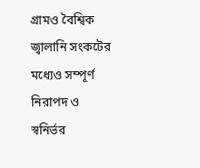গ্রামও বৈশ্বিক জ্বালানি সংকটের মধ্যেও সম্পূর্ণ নিরাপদ ও স্বনির্ভর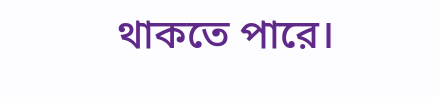থাকতে পারে।